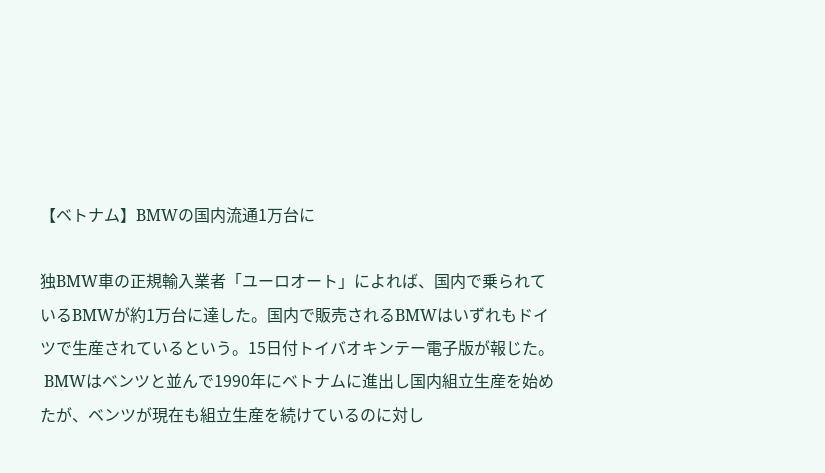【ベトナム】BMWの国内流通1万台に

独BMW車の正規輸入業者「ユーロオート」によれば、国内で乗られているBMWが約1万台に達した。国内で販売されるBMWはいずれもドイツで生産されているという。15日付トイバオキンテー電子版が報じた。
 BMWはベンツと並んで1990年にベトナムに進出し国内組立生産を始めたが、ベンツが現在も組立生産を続けているのに対し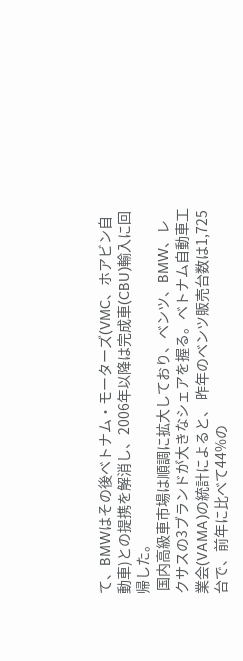て、BMWはその後ベトナム・モーターズ(VMC、ホアビン自動車)との提携を解消し、2006年以降は完成車(CBU)輸入に回帰した。
 国内高級車市場は順調に拡大しており、ベンツ、BMW、レクサスの3ブランドが大きなシェアを握る。ベトナム自動車工業会(VAMA)の統計によると、 昨年のベンツ販売台数は1,725台で、前年に比べて44%の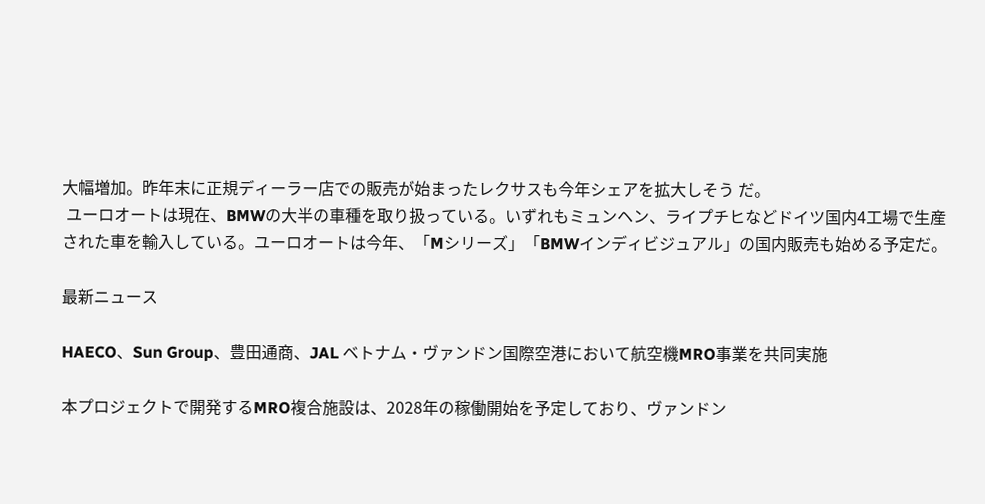大幅増加。昨年末に正規ディーラー店での販売が始まったレクサスも今年シェアを拡大しそう だ。
 ユーロオートは現在、BMWの大半の車種を取り扱っている。いずれもミュンヘン、ライプチヒなどドイツ国内4工場で生産された車を輸入している。ユーロオートは今年、「Mシリーズ」「BMWインディビジュアル」の国内販売も始める予定だ。

最新ニュース

HAECO、Sun Group、豊田通商、JAL ベトナム・ヴァンドン国際空港において航空機MRO事業を共同実施

本プロジェクトで開発するMRO複合施設は、2028年の稼働開始を予定しており、ヴァンドン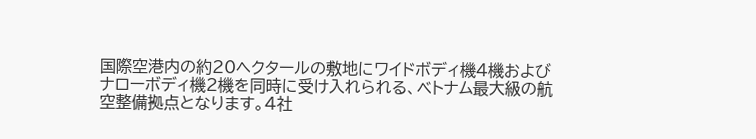国際空港内の約20ヘクタールの敷地にワイドボディ機4機およびナローボディ機2機を同時に受け入れられる、ベトナム最大級の航空整備拠点となります。4社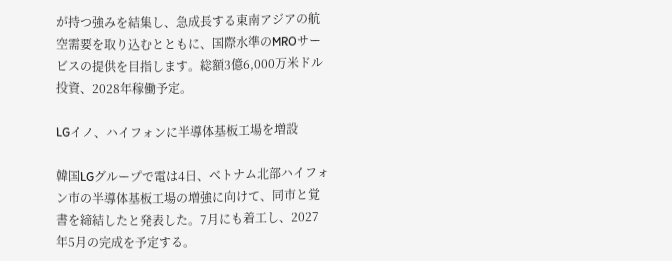が持つ強みを結集し、急成長する東南アジアの航空需要を取り込むとともに、国際水準のMROサービスの提供を目指します。総額3億6,000万米ドル投資、2028年稼働予定。

LGイノ、ハイフォンに半導体基板工場を増設

韓国LGグループで電は4日、ベトナム北部ハイフォン市の半導体基板工場の増強に向けて、同市と覚書を締結したと発表した。7月にも着工し、2027年5月の完成を予定する。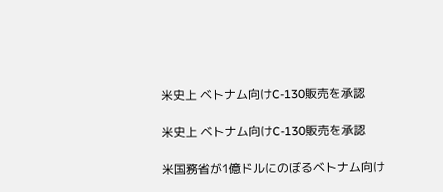米史上 ベトナム向けC-130販売を承認

米史上 ベトナム向けC-130販売を承認

米国務省が1億ドルにのぼるベトナム向け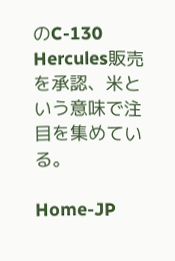のC-130 Hercules販売を承認、米という意味で注目を集めている。

Home-JP